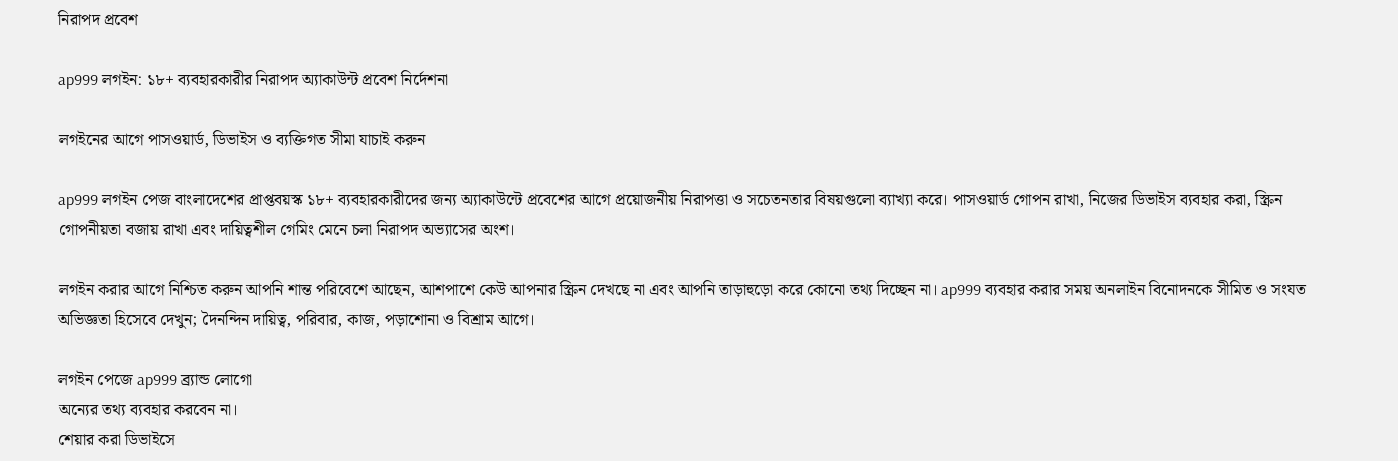নিরাপদ প্রবেশ

ap999 লগইন: ১৮+ ব্যবহারকারীর নিরাপদ অ্যাকাউন্ট প্রবেশ নির্দেশনা

লগইনের আগে পাসওয়ার্ড, ডিভাইস ও ব্যক্তিগত সীমা যাচাই করুন

ap999 লগইন পেজ বাংলাদেশের প্রাপ্তবয়স্ক ১৮+ ব্যবহারকারীদের জন্য অ্যাকাউন্টে প্রবেশের আগে প্রয়োজনীয় নিরাপত্তা ও সচেতনতার বিষয়গুলো ব্যাখ্যা করে। পাসওয়ার্ড গোপন রাখা, নিজের ডিভাইস ব্যবহার করা, স্ক্রিন গোপনীয়তা বজায় রাখা এবং দায়িত্বশীল গেমিং মেনে চলা নিরাপদ অভ্যাসের অংশ।

লগইন করার আগে নিশ্চিত করুন আপনি শান্ত পরিবেশে আছেন, আশপাশে কেউ আপনার স্ক্রিন দেখছে না এবং আপনি তাড়াহুড়ো করে কোনো তথ্য দিচ্ছেন না। ap999 ব্যবহার করার সময় অনলাইন বিনোদনকে সীমিত ও সংযত অভিজ্ঞতা হিসেবে দেখুন; দৈনন্দিন দায়িত্ব, পরিবার, কাজ, পড়াশোনা ও বিশ্রাম আগে।

লগইন পেজে ap999 ব্র্যান্ড লোগো
অন্যের তথ্য ব্যবহার করবেন না।
শেয়ার করা ডিভাইসে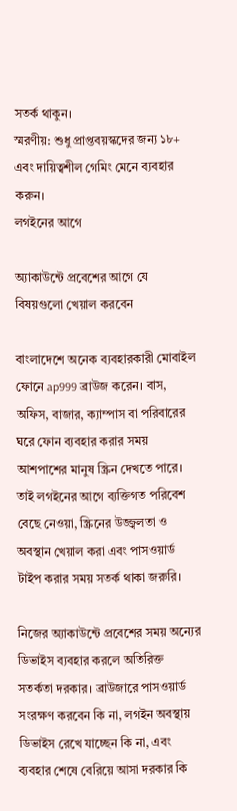সতর্ক থাকুন।
স্মরণীয়: শুধু প্রাপ্তবয়স্কদের জন্য ১৮+ এবং দায়িত্বশীল গেমিং মেনে ব্যবহার করুন।
লগইনের আগে

অ্যাকাউন্টে প্রবেশের আগে যে বিষয়গুলো খেয়াল করবেন

বাংলাদেশে অনেক ব্যবহারকারী মোবাইল ফোনে ap999 ব্রাউজ করেন। বাস, অফিস, বাজার, ক্যাম্পাস বা পরিবারের ঘরে ফোন ব্যবহার করার সময় আশপাশের মানুষ স্ক্রিন দেখতে পারে। তাই লগইনের আগে ব্যক্তিগত পরিবেশ বেছে নেওয়া, স্ক্রিনের উজ্জ্বলতা ও অবস্থান খেয়াল করা এবং পাসওয়ার্ড টাইপ করার সময় সতর্ক থাকা জরুরি।

নিজের অ্যাকাউন্টে প্রবেশের সময় অন্যের ডিভাইস ব্যবহার করলে অতিরিক্ত সতর্কতা দরকার। ব্রাউজারে পাসওয়ার্ড সংরক্ষণ করবেন কি না, লগইন অবস্থায় ডিভাইস রেখে যাচ্ছেন কি না, এবং ব্যবহার শেষে বেরিয়ে আসা দরকার কি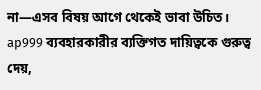না—এসব বিষয় আগে থেকেই ভাবা উচিত। ap999 ব্যবহারকারীর ব্যক্তিগত দায়িত্বকে গুরুত্ব দেয়,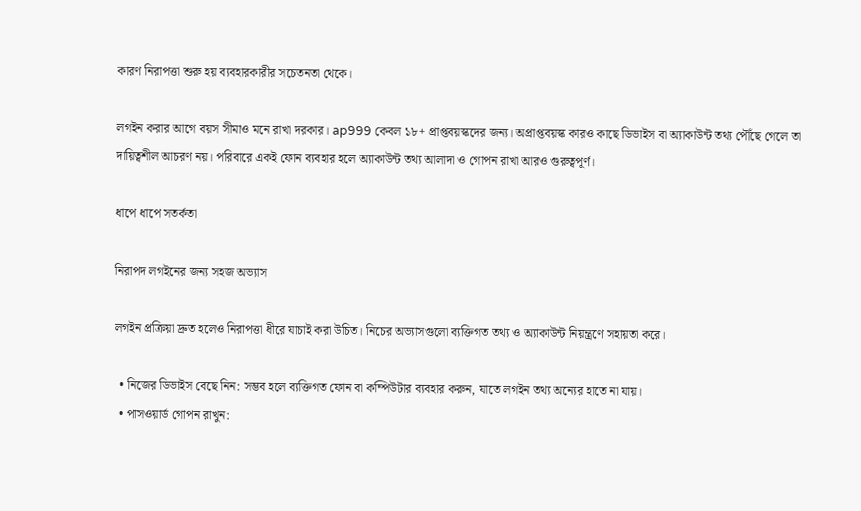কারণ নিরাপত্তা শুরু হয় ব্যবহারকারীর সচেতনতা থেকে।

লগইন করার আগে বয়স সীমাও মনে রাখা দরকার। ap999 কেবল ১৮+ প্রাপ্তবয়স্কদের জন্য। অপ্রাপ্তবয়স্ক কারও কাছে ডিভাইস বা অ্যাকাউন্ট তথ্য পৌঁছে গেলে তা দায়িত্বশীল আচরণ নয়। পরিবারে একই ফোন ব্যবহার হলে অ্যাকাউন্ট তথ্য আলাদা ও গোপন রাখা আরও গুরুত্বপূর্ণ।

ধাপে ধাপে সতর্কতা

নিরাপদ লগইনের জন্য সহজ অভ্যাস

লগইন প্রক্রিয়া দ্রুত হলেও নিরাপত্তা ধীরে যাচাই করা উচিত। নিচের অভ্যাসগুলো ব্যক্তিগত তথ্য ও অ্যাকাউন্ট নিয়ন্ত্রণে সহায়তা করে।

  • নিজের ডিভাইস বেছে নিন: সম্ভব হলে ব্যক্তিগত ফোন বা কম্পিউটার ব্যবহার করুন, যাতে লগইন তথ্য অন্যের হাতে না যায়।
  • পাসওয়ার্ড গোপন রাখুন: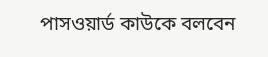পাসওয়ার্ড কাউকে বলবেন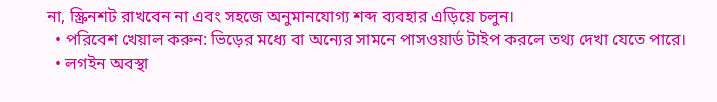না, স্ক্রিনশট রাখবেন না এবং সহজে অনুমানযোগ্য শব্দ ব্যবহার এড়িয়ে চলুন।
  • পরিবেশ খেয়াল করুন: ভিড়ের মধ্যে বা অন্যের সামনে পাসওয়ার্ড টাইপ করলে তথ্য দেখা যেতে পারে।
  • লগইন অবস্থা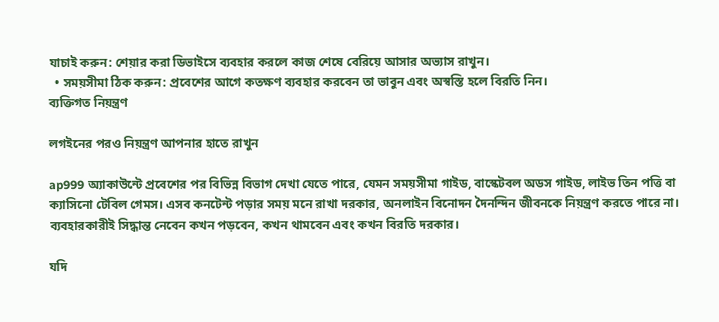যাচাই করুন: শেয়ার করা ডিভাইসে ব্যবহার করলে কাজ শেষে বেরিয়ে আসার অভ্যাস রাখুন।
  • সময়সীমা ঠিক করুন: প্রবেশের আগে কতক্ষণ ব্যবহার করবেন তা ভাবুন এবং অস্বস্তি হলে বিরতি নিন।
ব্যক্তিগত নিয়ন্ত্রণ

লগইনের পরও নিয়ন্ত্রণ আপনার হাতে রাখুন

ap999 অ্যাকাউন্টে প্রবেশের পর বিভিন্ন বিভাগ দেখা যেতে পারে, যেমন সময়সীমা গাইড, বাস্কেটবল অডস গাইড, লাইভ তিন পত্তি বা ক্যাসিনো টেবিল গেমস। এসব কনটেন্ট পড়ার সময় মনে রাখা দরকার, অনলাইন বিনোদন দৈনন্দিন জীবনকে নিয়ন্ত্রণ করতে পারে না। ব্যবহারকারীই সিদ্ধান্ত নেবেন কখন পড়বেন, কখন থামবেন এবং কখন বিরতি দরকার।

যদি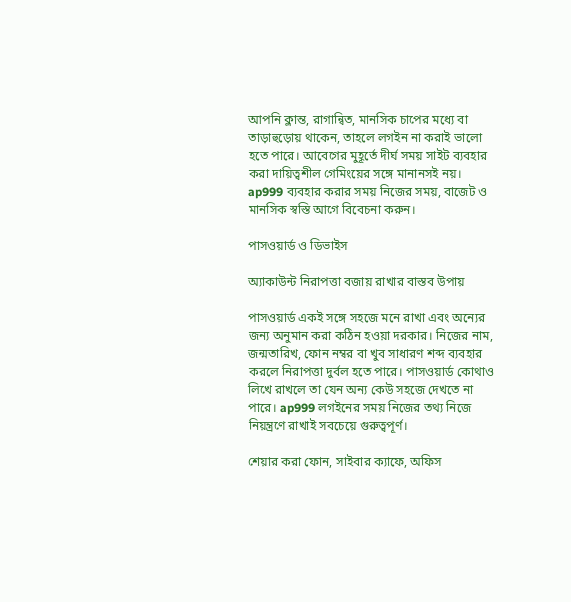আপনি ক্লান্ত, রাগান্বিত, মানসিক চাপের মধ্যে বা তাড়াহুড়োয় থাকেন, তাহলে লগইন না করাই ভালো হতে পারে। আবেগের মুহূর্তে দীর্ঘ সময় সাইট ব্যবহার করা দায়িত্বশীল গেমিংয়ের সঙ্গে মানানসই নয়। ap999 ব্যবহার করার সময় নিজের সময়, বাজেট ও মানসিক স্বস্তি আগে বিবেচনা করুন।

পাসওয়ার্ড ও ডিভাইস

অ্যাকাউন্ট নিরাপত্তা বজায় রাখার বাস্তব উপায়

পাসওয়ার্ড একই সঙ্গে সহজে মনে রাখা এবং অন্যের জন্য অনুমান করা কঠিন হওয়া দরকার। নিজের নাম, জন্মতারিখ, ফোন নম্বর বা খুব সাধারণ শব্দ ব্যবহার করলে নিরাপত্তা দুর্বল হতে পারে। পাসওয়ার্ড কোথাও লিখে রাখলে তা যেন অন্য কেউ সহজে দেখতে না পারে। ap999 লগইনের সময় নিজের তথ্য নিজে নিয়ন্ত্রণে রাখাই সবচেয়ে গুরুত্বপূর্ণ।

শেয়ার করা ফোন, সাইবার ক্যাফে, অফিস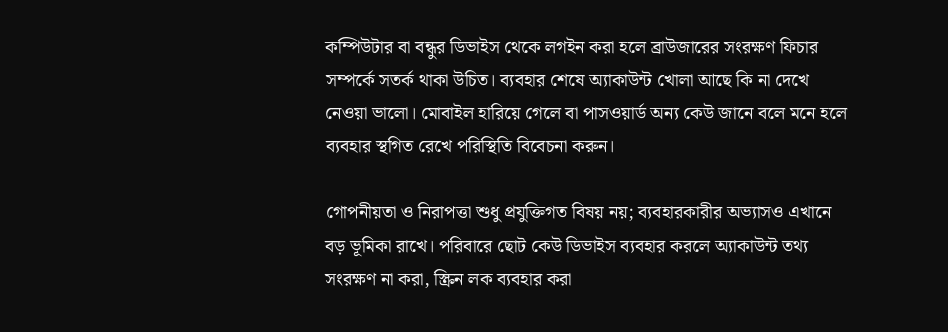কম্পিউটার বা বন্ধুর ডিভাইস থেকে লগইন করা হলে ব্রাউজারের সংরক্ষণ ফিচার সম্পর্কে সতর্ক থাকা উচিত। ব্যবহার শেষে অ্যাকাউন্ট খোলা আছে কি না দেখে নেওয়া ভালো। মোবাইল হারিয়ে গেলে বা পাসওয়ার্ড অন্য কেউ জানে বলে মনে হলে ব্যবহার স্থগিত রেখে পরিস্থিতি বিবেচনা করুন।

গোপনীয়তা ও নিরাপত্তা শুধু প্রযুক্তিগত বিষয় নয়; ব্যবহারকারীর অভ্যাসও এখানে বড় ভূমিকা রাখে। পরিবারে ছোট কেউ ডিভাইস ব্যবহার করলে অ্যাকাউন্ট তথ্য সংরক্ষণ না করা, স্ক্রিন লক ব্যবহার করা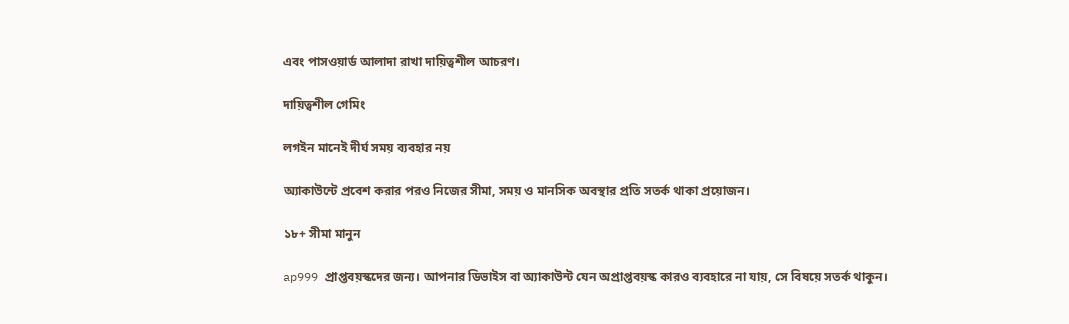এবং পাসওয়ার্ড আলাদা রাখা দায়িত্বশীল আচরণ।

দায়িত্বশীল গেমিং

লগইন মানেই দীর্ঘ সময় ব্যবহার নয়

অ্যাকাউন্টে প্রবেশ করার পরও নিজের সীমা, সময় ও মানসিক অবস্থার প্রতি সতর্ক থাকা প্রয়োজন।

১৮+ সীমা মানুন

ap999 প্রাপ্তবয়স্কদের জন্য। আপনার ডিভাইস বা অ্যাকাউন্ট যেন অপ্রাপ্তবয়স্ক কারও ব্যবহারে না যায়, সে বিষয়ে সতর্ক থাকুন।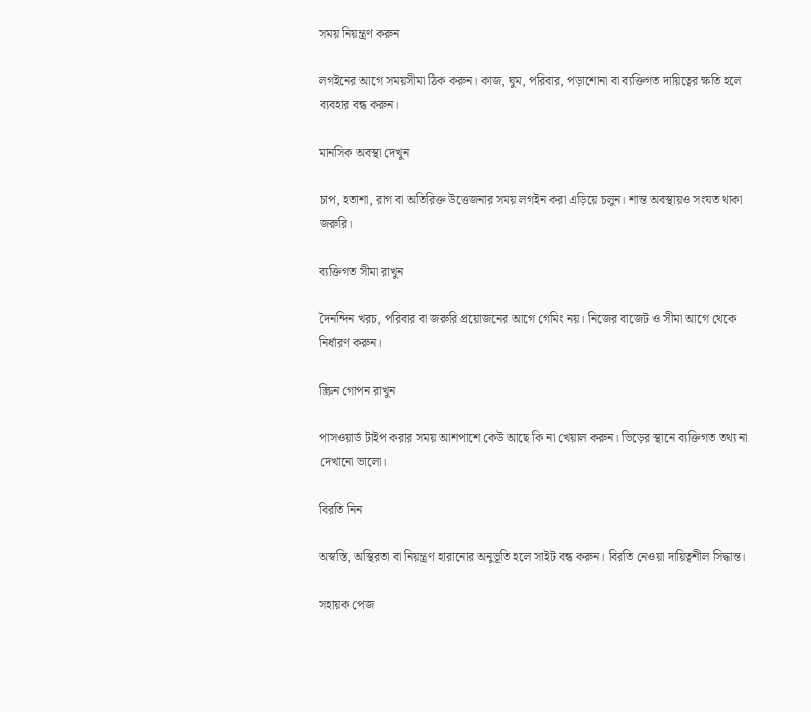সময় নিয়ন্ত্রণ করুন

লগইনের আগে সময়সীমা ঠিক করুন। কাজ, ঘুম, পরিবার, পড়াশোনা বা ব্যক্তিগত দায়িত্বের ক্ষতি হলে ব্যবহার বন্ধ করুন।

মানসিক অবস্থা দেখুন

চাপ, হতাশা, রাগ বা অতিরিক্ত উত্তেজনার সময় লগইন করা এড়িয়ে চলুন। শান্ত অবস্থায়ও সংযত থাকা জরুরি।

ব্যক্তিগত সীমা রাখুন

দৈনন্দিন খরচ, পরিবার বা জরুরি প্রয়োজনের আগে গেমিং নয়। নিজের বাজেট ও সীমা আগে থেকে নির্ধারণ করুন।

স্ক্রিন গোপন রাখুন

পাসওয়ার্ড টাইপ করার সময় আশপাশে কেউ আছে কি না খেয়াল করুন। ভিড়ের স্থানে ব্যক্তিগত তথ্য না দেখানো ভালো।

বিরতি নিন

অস্বস্তি, অস্থিরতা বা নিয়ন্ত্রণ হারানোর অনুভূতি হলে সাইট বন্ধ করুন। বিরতি নেওয়া দায়িত্বশীল সিদ্ধান্ত।

সহায়ক পেজ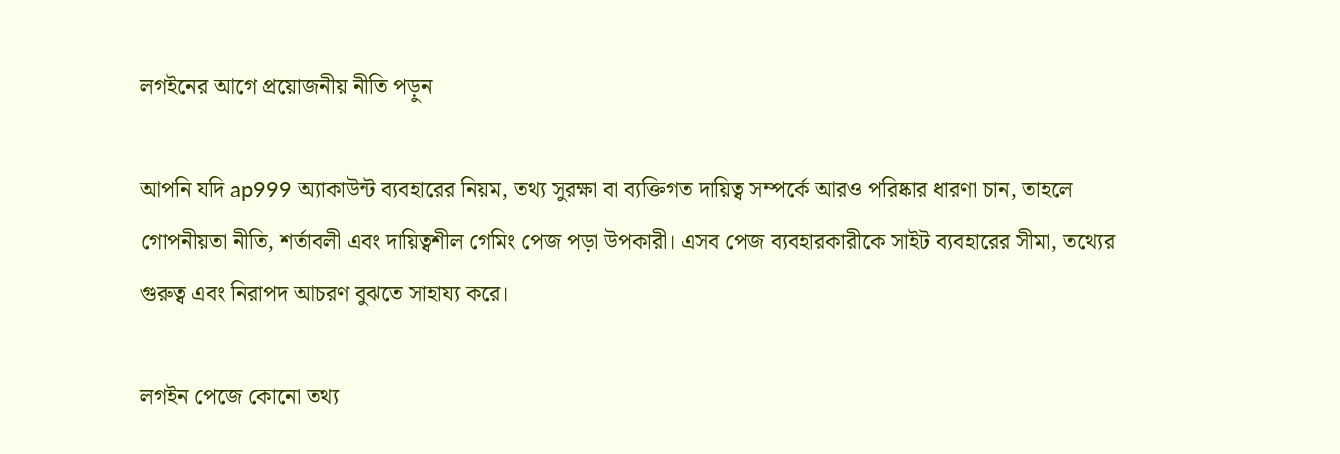লগইনের আগে প্রয়োজনীয় নীতি পড়ুন

আপনি যদি ap999 অ্যাকাউন্ট ব্যবহারের নিয়ম, তথ্য সুরক্ষা বা ব্যক্তিগত দায়িত্ব সম্পর্কে আরও পরিষ্কার ধারণা চান, তাহলে গোপনীয়তা নীতি, শর্তাবলী এবং দায়িত্বশীল গেমিং পেজ পড়া উপকারী। এসব পেজ ব্যবহারকারীকে সাইট ব্যবহারের সীমা, তথ্যের গুরুত্ব এবং নিরাপদ আচরণ বুঝতে সাহায্য করে।

লগইন পেজে কোনো তথ্য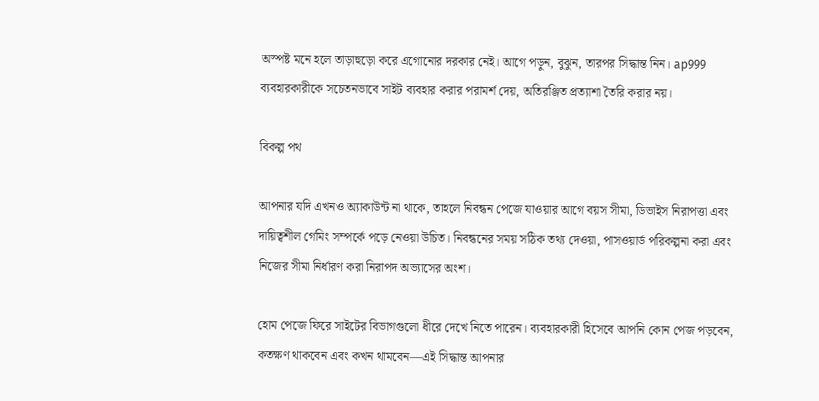অস্পষ্ট মনে হলে তাড়াহুড়ো করে এগোনোর দরকার নেই। আগে পড়ুন, বুঝুন, তারপর সিদ্ধান্ত নিন। ap999 ব্যবহারকারীকে সচেতনভাবে সাইট ব্যবহার করার পরামর্শ দেয়, অতিরঞ্জিত প্রত্যাশা তৈরি করার নয়।

বিকল্প পথ

আপনার যদি এখনও অ্যাকাউন্ট না থাকে, তাহলে নিবন্ধন পেজে যাওয়ার আগে বয়স সীমা, ডিভাইস নিরাপত্তা এবং দায়িত্বশীল গেমিং সম্পর্কে পড়ে নেওয়া উচিত। নিবন্ধনের সময় সঠিক তথ্য দেওয়া, পাসওয়ার্ড পরিকল্পনা করা এবং নিজের সীমা নির্ধারণ করা নিরাপদ অভ্যাসের অংশ।

হোম পেজে ফিরে সাইটের বিভাগগুলো ধীরে দেখে নিতে পারেন। ব্যবহারকারী হিসেবে আপনি কোন পেজ পড়বেন, কতক্ষণ থাকবেন এবং কখন থামবেন—এই সিদ্ধান্ত আপনার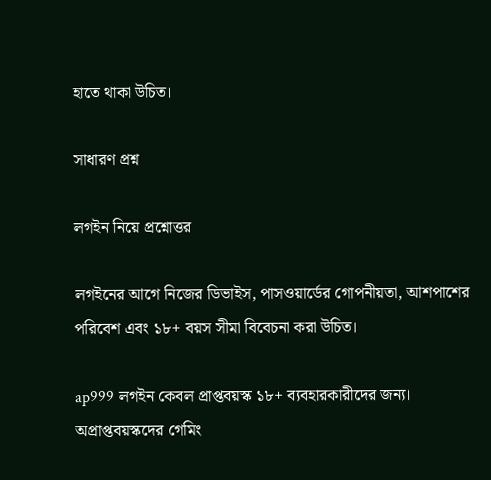হাতে থাকা উচিত।

সাধারণ প্রশ্ন

লগইন নিয়ে প্রশ্নোত্তর

লগইনের আগে নিজের ডিভাইস, পাসওয়ার্ডের গোপনীয়তা, আশপাশের পরিবেশ এবং ১৮+ বয়স সীমা বিবেচনা করা উচিত।

ap999 লগইন কেবল প্রাপ্তবয়স্ক ১৮+ ব্যবহারকারীদের জন্য। অপ্রাপ্তবয়স্কদের গেমিং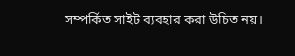সম্পর্কিত সাইট ব্যবহার করা উচিত নয়।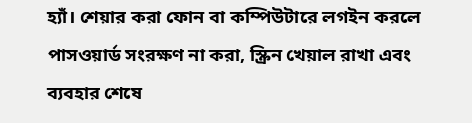হ্যাঁ। শেয়ার করা ফোন বা কম্পিউটারে লগইন করলে পাসওয়ার্ড সংরক্ষণ না করা, স্ক্রিন খেয়াল রাখা এবং ব্যবহার শেষে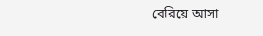বেরিয়ে আসা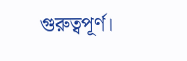গুরুত্বপূর্ণ।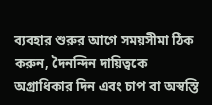ব্যবহার শুরুর আগে সময়সীমা ঠিক করুন, দৈনন্দিন দায়িত্বকে অগ্রাধিকার দিন এবং চাপ বা অস্বস্তি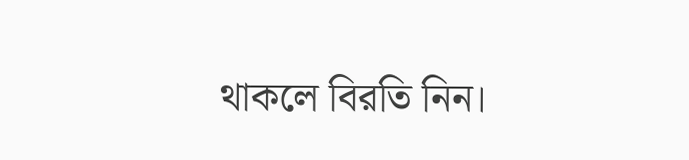থাকলে বিরতি নিন।